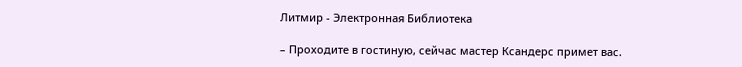Литмир - Электронная Библиотека

– Проходите в гостиную, сейчас мастер Ксандерс примет вас.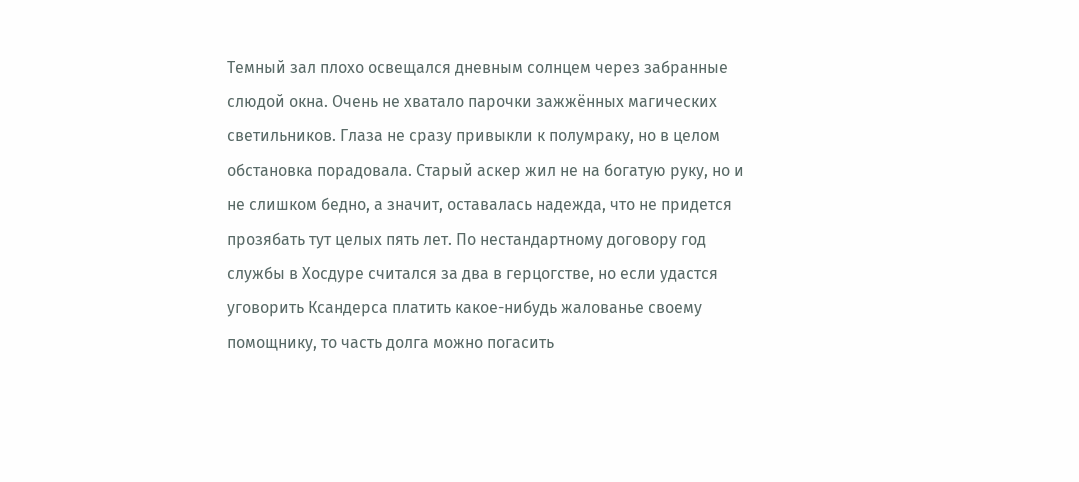Темный зал плохо освещался дневным солнцем через забранные слюдой окна. Очень не хватало парочки зажжённых магических светильников. Глаза не сразу привыкли к полумраку, но в целом обстановка порадовала. Старый аскер жил не на богатую руку, но и не слишком бедно, а значит, оставалась надежда, что не придется прозябать тут целых пять лет. По нестандартному договору год службы в Хосдуре считался за два в герцогстве, но если удастся уговорить Ксандерса платить какое-нибудь жалованье своему помощнику, то часть долга можно погасить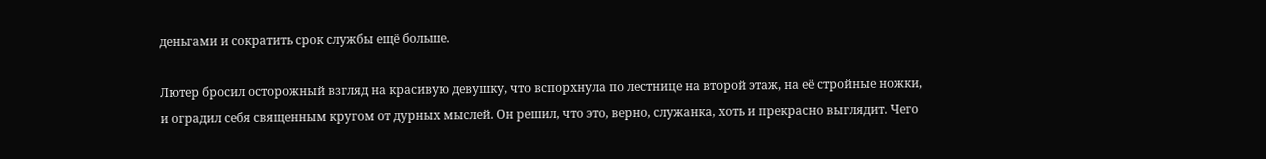деньгами и сократить срок службы ещё больше.

Лютер бросил осторожный взгляд на красивую девушку, что вспорхнула по лестнице на второй этаж, на её стройные ножки, и оградил себя священным кругом от дурных мыслей. Он решил, что это, верно, служанка, хоть и прекрасно выглядит. Чего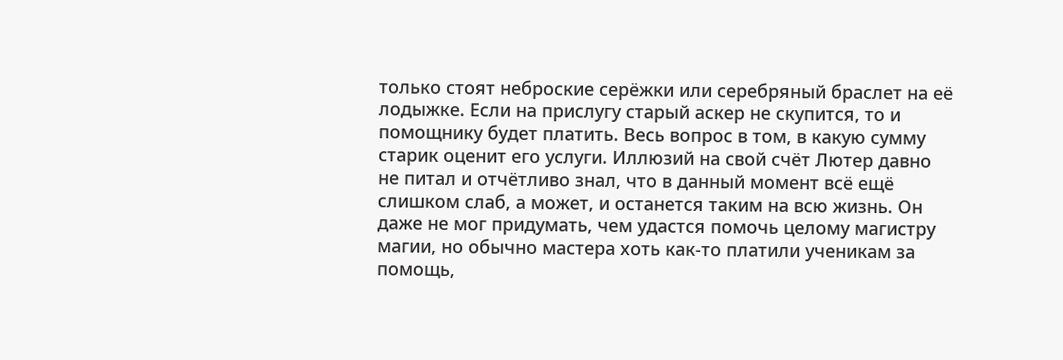только стоят неброские серёжки или серебряный браслет на её лодыжке. Если на прислугу старый аскер не скупится, то и помощнику будет платить. Весь вопрос в том, в какую сумму старик оценит его услуги. Иллюзий на свой счёт Лютер давно не питал и отчётливо знал, что в данный момент всё ещё слишком слаб, а может, и останется таким на всю жизнь. Он даже не мог придумать, чем удастся помочь целому магистру магии, но обычно мастера хоть как-то платили ученикам за помощь,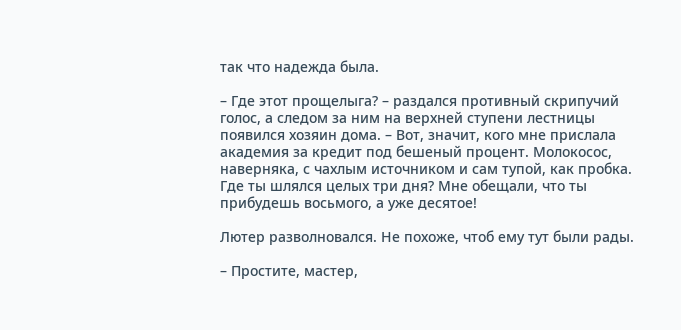так что надежда была.

– Где этот прощелыга? – раздался противный скрипучий голос, а следом за ним на верхней ступени лестницы появился хозяин дома. – Вот, значит, кого мне прислала академия за кредит под бешеный процент. Молокосос, наверняка, с чахлым источником и сам тупой, как пробка. Где ты шлялся целых три дня? Мне обещали, что ты прибудешь восьмого, а уже десятое!

Лютер разволновался. Не похоже, чтоб ему тут были рады.

– Простите, мастер,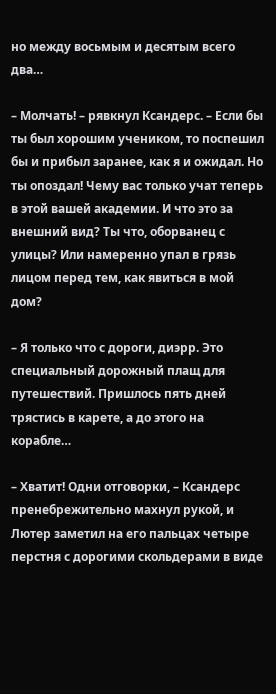но между восьмым и десятым всего два…

– Молчать! – рявкнул Ксандерс. – Если бы ты был хорошим учеником, то поспешил бы и прибыл заранее, как я и ожидал. Но ты опоздал! Чему вас только учат теперь в этой вашей академии. И что это за внешний вид? Ты что, оборванец с улицы? Или намеренно упал в грязь лицом перед тем, как явиться в мой дом?

– Я только что с дороги, диэрр. Это специальный дорожный плащ для путешествий. Пришлось пять дней трястись в карете, а до этого на корабле…

– Хватит! Одни отговорки, – Ксандерс пренебрежительно махнул рукой, и Лютер заметил на его пальцах четыре перстня с дорогими скольдерами в виде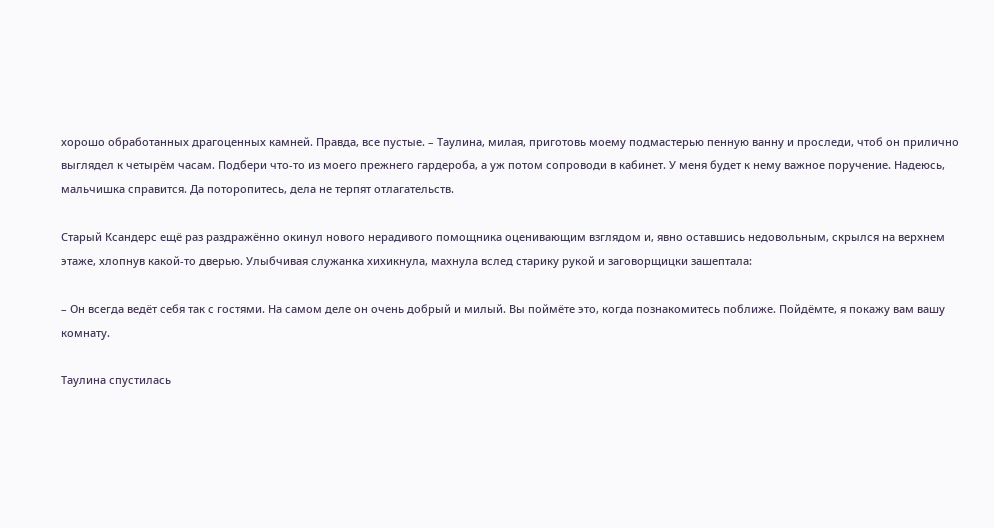хорошо обработанных драгоценных камней. Правда, все пустые. – Таулина, милая, приготовь моему подмастерью пенную ванну и проследи, чтоб он прилично выглядел к четырём часам. Подбери что-то из моего прежнего гардероба, а уж потом сопроводи в кабинет. У меня будет к нему важное поручение. Надеюсь, мальчишка справится. Да поторопитесь, дела не терпят отлагательств.

Старый Ксандерс ещё раз раздражённо окинул нового нерадивого помощника оценивающим взглядом и, явно оставшись недовольным, скрылся на верхнем этаже, хлопнув какой-то дверью. Улыбчивая служанка хихикнула, махнула вслед старику рукой и заговорщицки зашептала:

– Он всегда ведёт себя так с гостями. На самом деле он очень добрый и милый. Вы поймёте это, когда познакомитесь поближе. Пойдёмте, я покажу вам вашу комнату.

Таулина спустилась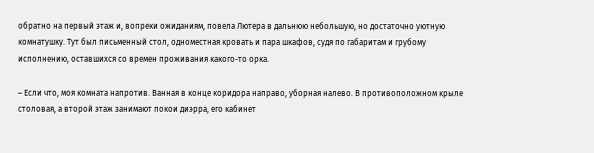обратно на первый этаж и, вопреки ожиданиям, повела Лютера в дальнюю небольшую, но достаточно уютную комнатушку. Тут был письменный стол, одноместная кровать и пара шкафов, судя по габаритам и грубому исполнению, оставшихся со времен проживания какого-то орка.

– Если что, моя комната напротив. Ванная в конце коридора направо, уборная налево. В противоположном крыле столовая, а второй этаж занимают покои диэрра, его кабинет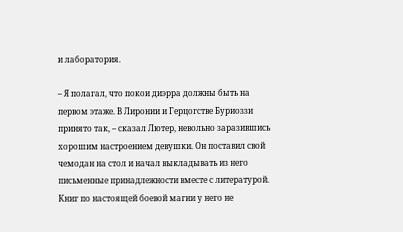и лаборатория.

– Я полагал, что покои диэрра должны быть на первом этаже. В Лиронии и Герцогстве Буриоззи принято так, – сказал Лютер, невольно заразившись хорошим настроением девушки. Он поставил свой чемодан на стол и начал выкладывать из него письменные принадлежности вместе с литературой. Книг по настоящей боевой магии у него не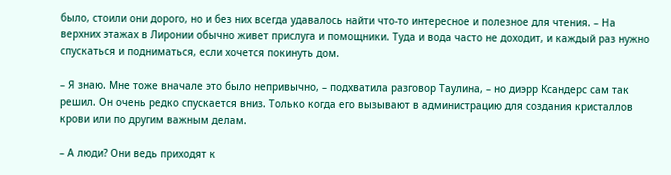было, стоили они дорого, но и без них всегда удавалось найти что-то интересное и полезное для чтения. – На верхних этажах в Лиронии обычно живет прислуга и помощники. Туда и вода часто не доходит, и каждый раз нужно спускаться и подниматься, если хочется покинуть дом.

– Я знаю. Мне тоже вначале это было непривычно, – подхватила разговор Таулина, – но диэрр Ксандерс сам так решил. Он очень редко спускается вниз. Только когда его вызывают в администрацию для создания кристаллов крови или по другим важным делам.

– А люди? Они ведь приходят к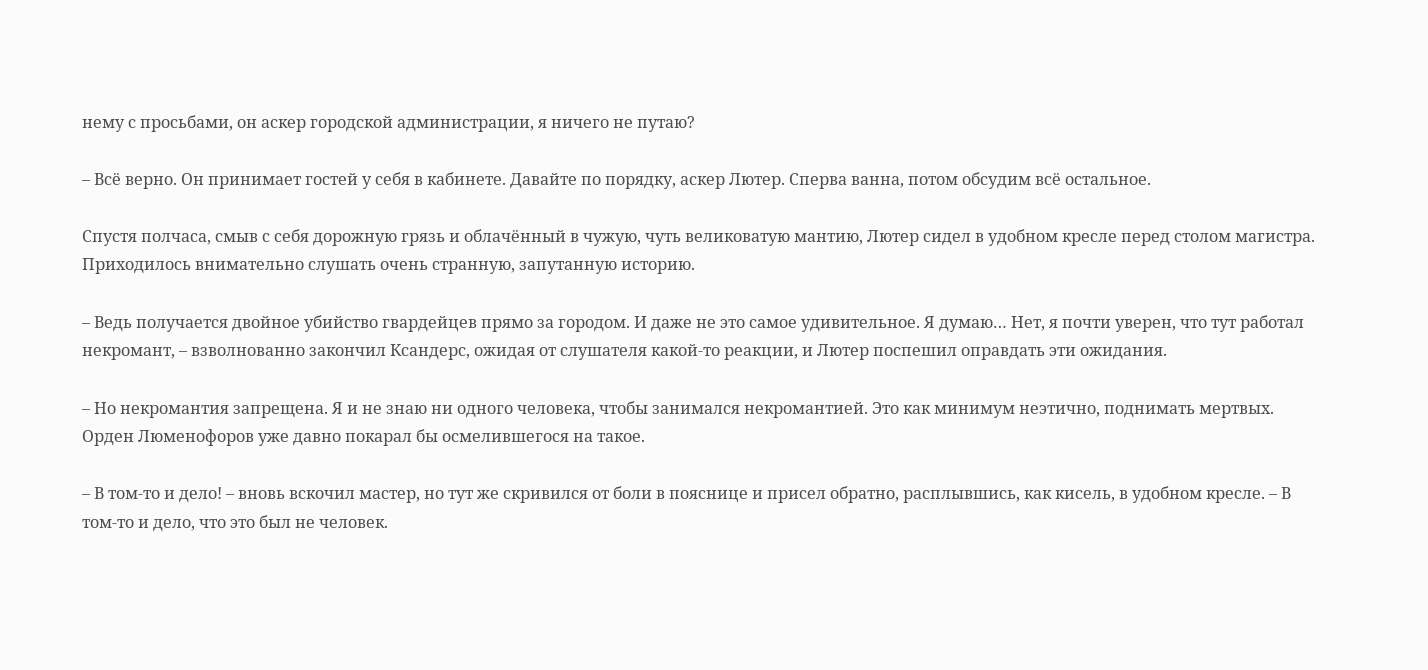нему с просьбами, он аскер городской администрации, я ничего не путаю?

– Всё верно. Он принимает гостей у себя в кабинете. Давайте по порядку, аскер Лютер. Сперва ванна, потом обсудим всё остальное.

Спустя полчаса, смыв с себя дорожную грязь и облачённый в чужую, чуть великоватую мантию, Лютер сидел в удобном кресле перед столом магистра. Приходилось внимательно слушать очень странную, запутанную историю.

– Ведь получается двойное убийство гвардейцев прямо за городом. И даже не это самое удивительное. Я думаю… Нет, я почти уверен, что тут работал некромант, – взволнованно закончил Ксандерс, ожидая от слушателя какой-то реакции, и Лютер поспешил оправдать эти ожидания.

– Но некромантия запрещена. Я и не знаю ни одного человека, чтобы занимался некромантией. Это как минимум неэтично, поднимать мертвых. Орден Люменофоров уже давно покарал бы осмелившегося на такое.

– В том-то и дело! – вновь вскочил мастер, но тут же скривился от боли в пояснице и присел обратно, расплывшись, как кисель, в удобном кресле. – В том-то и дело, что это был не человек.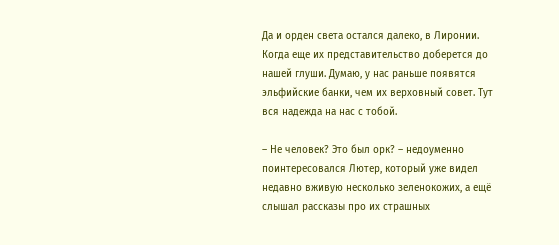Да и орден света остался далеко, в Лиронии. Когда еще их представительство доберется до нашей глуши. Думаю, у нас раньше появятся эльфийские банки, чем их верховный совет. Тут вся надежда на нас с тобой.

– Не человек? Это был орк? – недоуменно поинтересовался Лютер, который уже видел недавно вживую несколько зеленокожих, а ещё слышал рассказы про их страшных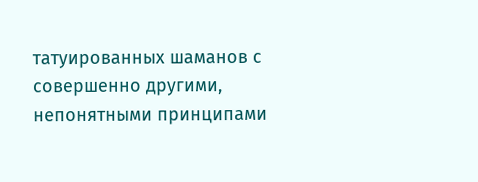татуированных шаманов с совершенно другими, непонятными принципами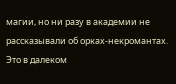магии, но ни разу в академии не рассказывали об орках-некромантах. Это в далеком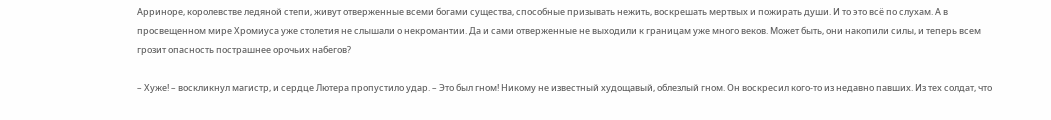Арриноре, королевстве ледяной степи, живут отверженные всеми богами существа, способные призывать нежить, воскрешать мертвых и пожирать души. И то это всё по слухам. А в просвещенном мире Хромиуса уже столетия не слышали о некромантии. Да и сами отверженные не выходили к границам уже много веков. Может быть, они накопили силы, и теперь всем грозит опасность пострашнее орочьих набегов?

– Хуже! – воскликнул магистр, и сердце Лютера пропустило удар. – Это был гном! Никому не известный худощавый, облезлый гном. Он воскресил кого-то из недавно павших. Из тех солдат, что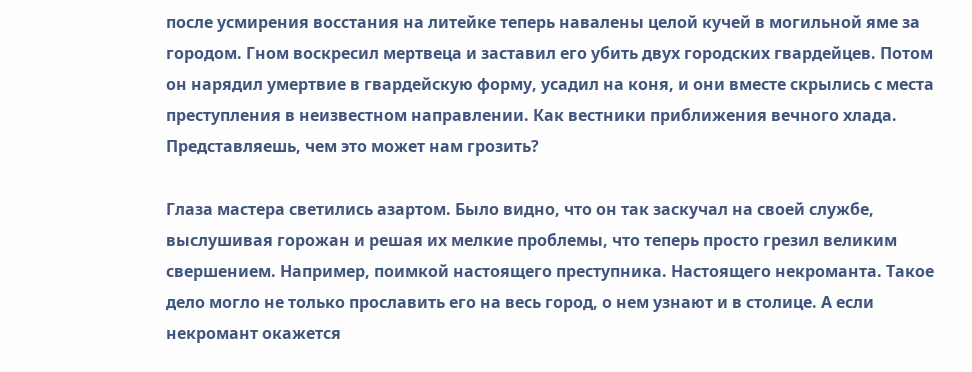после усмирения восстания на литейке теперь навалены целой кучей в могильной яме за городом. Гном воскресил мертвеца и заставил его убить двух городских гвардейцев. Потом он нарядил умертвие в гвардейскую форму, усадил на коня, и они вместе скрылись с места преступления в неизвестном направлении. Как вестники приближения вечного хлада. Представляешь, чем это может нам грозить?

Глаза мастера светились азартом. Было видно, что он так заскучал на своей службе, выслушивая горожан и решая их мелкие проблемы, что теперь просто грезил великим свершением. Например, поимкой настоящего преступника. Настоящего некроманта. Такое дело могло не только прославить его на весь город, о нем узнают и в столице. А если некромант окажется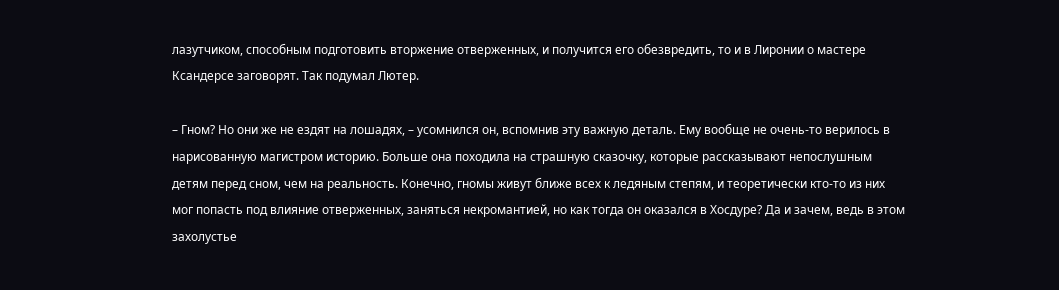лазутчиком, способным подготовить вторжение отверженных, и получится его обезвредить, то и в Лиронии о мастере Ксандерсе заговорят. Так подумал Лютер.

– Гном? Но они же не ездят на лошадях, – усомнился он, вспомнив эту важную деталь. Ему вообще не очень-то верилось в нарисованную магистром историю. Больше она походила на страшную сказочку, которые рассказывают непослушным детям перед сном, чем на реальность. Конечно, гномы живут ближе всех к ледяным степям, и теоретически кто-то из них мог попасть под влияние отверженных, заняться некромантией, но как тогда он оказался в Хосдуре? Да и зачем, ведь в этом захолустье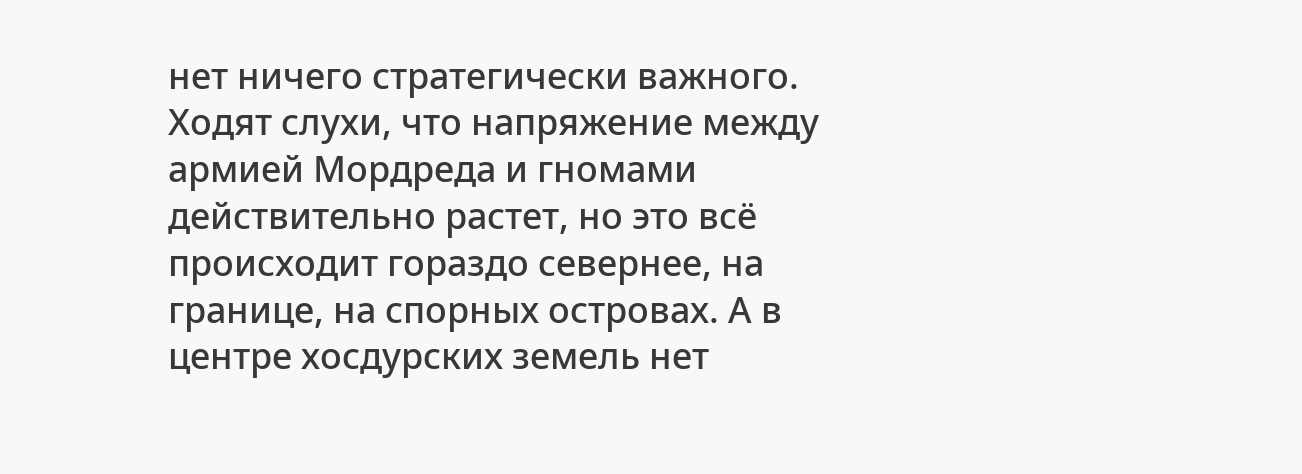нет ничего стратегически важного. Ходят слухи, что напряжение между армией Мордреда и гномами действительно растет, но это всё происходит гораздо севернее, на границе, на спорных островах. А в центре хосдурских земель нет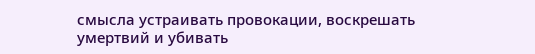смысла устраивать провокации, воскрешать умертвий и убивать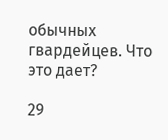обычных гвардейцев. Что это дает?

29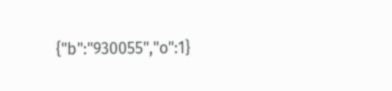{"b":"930055","o":1}